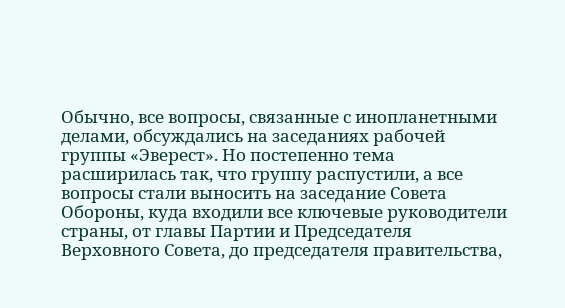Обычно, все вопросы, связанные с инопланетными делами, обсуждались на заседаниях рабочей группы «Эверест». Но постепенно тема расширилась так, что группу распустили, а все вопросы стали выносить на заседание Совета Обороны, куда входили все ключевые руководители страны, от главы Партии и Председателя Верховного Совета, до председателя правительства,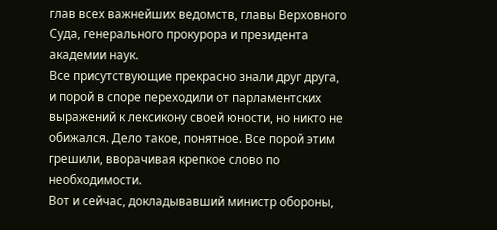глав всех важнейших ведомств, главы Верховного Суда, генерального прокурора и президента академии наук.
Все присутствующие прекрасно знали друг друга, и порой в споре переходили от парламентских выражений к лексикону своей юности, но никто не обижался. Дело такое, понятное. Все порой этим грешили, вворачивая крепкое слово по необходимости.
Вот и сейчас, докладывавший министр обороны,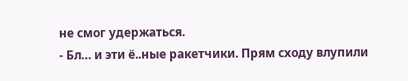не смог удержаться.
- Бл… и эти ё..ные ракетчики. Прям сходу влупили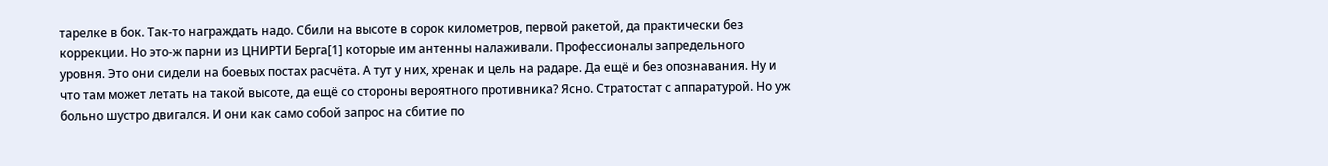тарелке в бок. Так-то награждать надо. Сбили на высоте в сорок километров, первой ракетой, да практически без коррекции. Но это-ж парни из ЦНИРТИ Берга[1] которые им антенны налаживали. Профессионалы запредельного уровня. Это они сидели на боевых постах расчёта. А тут у них, хренак и цель на радаре. Да ещё и без опознавания. Ну и что там может летать на такой высоте, да ещё со стороны вероятного противника? Ясно. Стратостат с аппаратурой. Но уж больно шустро двигался. И они как само собой запрос на сбитие по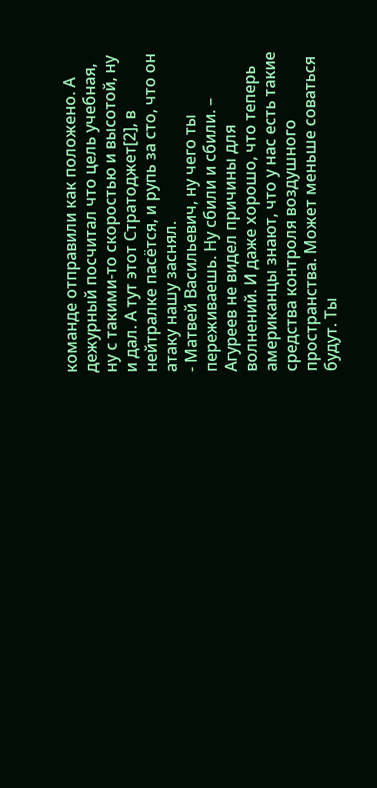команде отправили как положено. А дежурный посчитал что цель учебная, ну с такими-то скоростью и высотой, ну и дал. А тут этот Стратоджет[2], в нейтралке пасётся, и рупь за сто, что он атаку нашу заснял.
- Матвей Васильевич, ну чего ты переживаешь. Ну сбили и сбили. – Агуреев не видел причины для волнений. И даже хорошо, что теперь американцы знают, что у нас есть такие средства контроля воздушного пространства. Может меньше соваться будут. Ты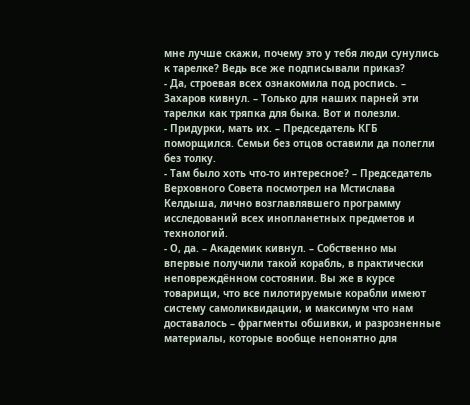мне лучше скажи, почему это у тебя люди сунулись к тарелке? Ведь все же подписывали приказ?
- Да, строевая всех ознакомила под роспись. – Захаров кивнул. – Только для наших парней эти тарелки как тряпка для быка. Вот и полезли.
- Придурки, мать их. – Председатель КГБ поморщился. Семьи без отцов оставили да полегли без толку.
- Там было хоть что-то интересное? – Председатель Верховного Совета посмотрел на Мстислава Келдыша, лично возглавлявшего программу исследований всех инопланетных предметов и технологий.
- О, да. – Академик кивнул. – Собственно мы впервые получили такой корабль, в практически неповреждённом состоянии. Вы же в курсе товарищи, что все пилотируемые корабли имеют систему самоликвидации, и максимум что нам доставалось – фрагменты обшивки, и разрозненные материалы, которые вообще непонятно для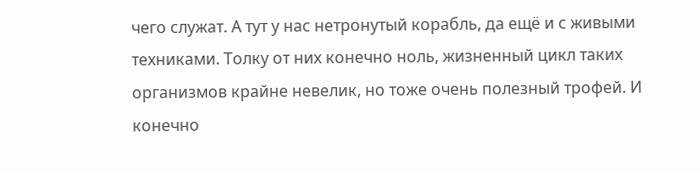чего служат. А тут у нас нетронутый корабль, да ещё и с живыми техниками. Толку от них конечно ноль, жизненный цикл таких организмов крайне невелик, но тоже очень полезный трофей. И конечно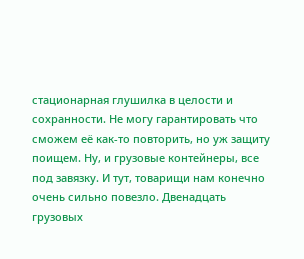стационарная глушилка в целости и сохранности. Не могу гарантировать что сможем её как-то повторить, но уж защиту поищем. Ну, и грузовые контейнеры, все под завязку. И тут, товарищи нам конечно очень сильно повезло. Двенадцать грузовых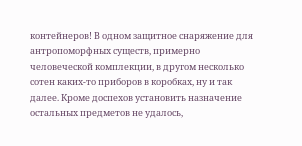контейнеров! В одном защитное снаряжение для антропоморфных существ, примерно человеческой комплекции, в другом несколько сотен каких-то приборов в коробках, ну и так далее. Кроме доспехов установить назначение остальных предметов не удалось,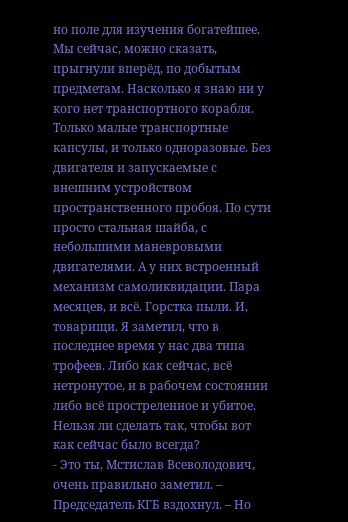но поле для изучения богатейшее. Мы сейчас, можно сказать, прыгнули вперёд, по добытым предметам. Насколько я знаю ни у кого нет транспортного корабля. Только малые транспортные капсулы, и только одноразовые. Без двигателя и запускаемые с внешним устройством пространственного пробоя. По сути просто стальная шайба, с небольшими маневровыми двигателями. А у них встроенный механизм самоликвидации. Пара месяцев, и всё. Горстка пыли. И, товарищи. Я заметил, что в последнее время у нас два типа трофеев. Либо как сейчас, всё нетронутое, и в рабочем состоянии либо всё простреленное и убитое. Нельзя ли сделать так, чтобы вот как сейчас было всегда?
- Это ты, Мстислав Всеволодович, очень правильно заметил. – Председатель КГБ вздохнул. – Но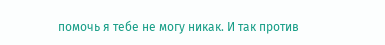помочь я тебе не могу никак. И так против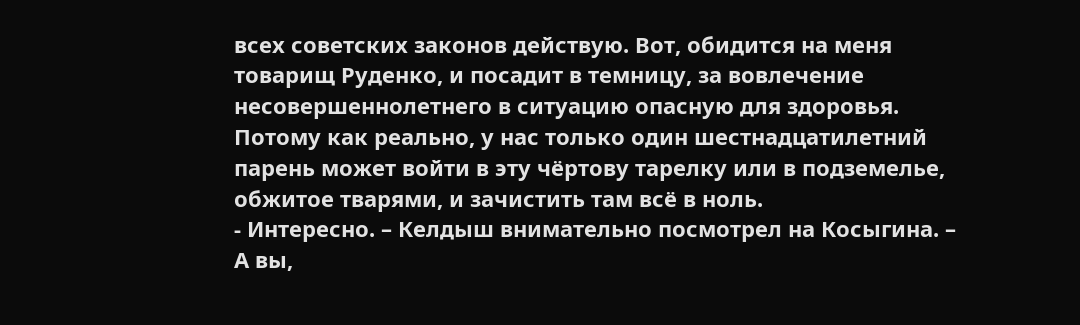всех советских законов действую. Вот, обидится на меня товарищ Руденко, и посадит в темницу, за вовлечение несовершеннолетнего в ситуацию опасную для здоровья. Потому как реально, у нас только один шестнадцатилетний парень может войти в эту чёртову тарелку или в подземелье, обжитое тварями, и зачистить там всё в ноль.
- Интересно. – Келдыш внимательно посмотрел на Косыгина. – А вы,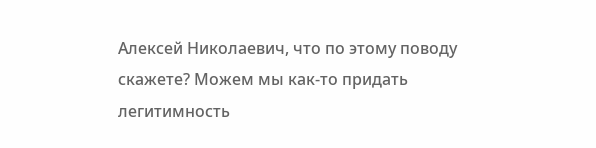Алексей Николаевич, что по этому поводу скажете? Можем мы как-то придать легитимность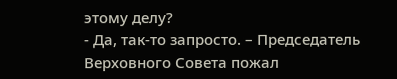этому делу?
- Да, так-то запросто. – Председатель Верховного Совета пожал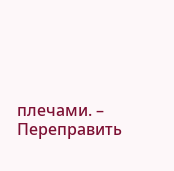плечами. – Переправить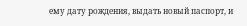ему дату рождения, выдать новый паспорт, и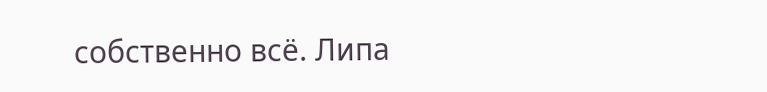собственно всё. Липа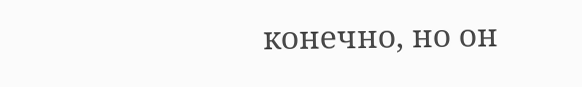конечно, но он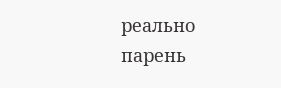реально парень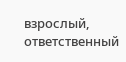взрослый, ответственный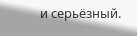и серьёзный.